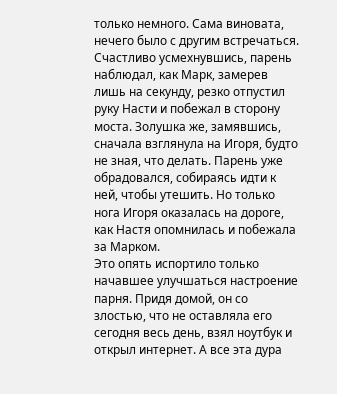только немного. Сама виновата, нечего было с другим встречаться.
Счастливо усмехнувшись, парень наблюдал, как Марк, замерев лишь на секунду, резко отпустил руку Насти и побежал в сторону моста. Золушка же, замявшись, сначала взглянула на Игоря, будто не зная, что делать. Парень уже обрадовался, собираясь идти к ней, чтобы утешить. Но только нога Игоря оказалась на дороге, как Настя опомнилась и побежала за Марком.
Это опять испортило только начавшее улучшаться настроение парня. Придя домой, он со злостью, что не оставляла его сегодня весь день, взял ноутбук и открыл интернет. А все эта дура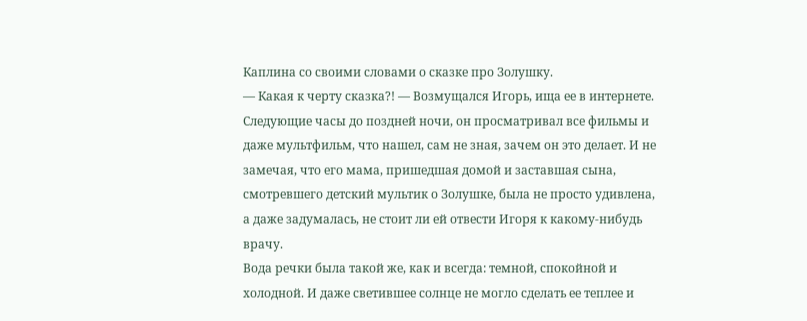Каплина со своими словами о сказке про Золушку.
— Какая к черту сказка?! — Возмущался Игорь, ища ее в интернете.
Следующие часы до поздней ночи, он просматривал все фильмы и даже мультфильм, что нашел, сам не зная, зачем он это делает. И не замечая, что его мама, пришедшая домой и заставшая сына, смотревшего детский мультик о Золушке, была не просто удивлена, а даже задумалась, не стоит ли ей отвести Игоря к какому-нибудь врачу.
Вода речки была такой же, как и всегда: темной, спокойной и холодной. И даже светившее солнце не могло сделать ее теплее и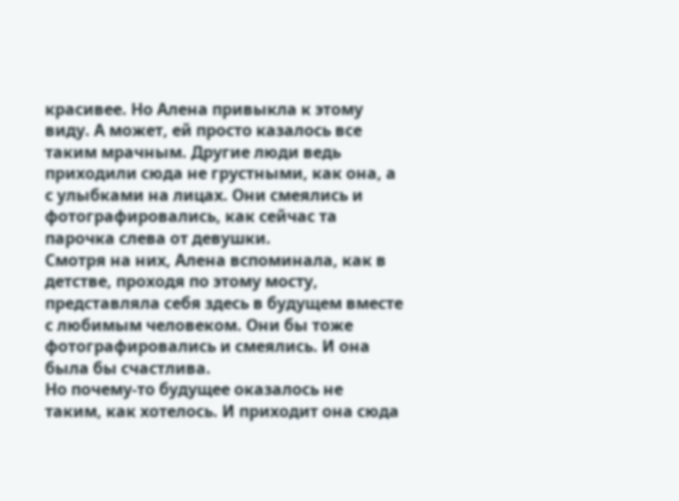красивее. Но Алена привыкла к этому виду. А может, ей просто казалось все таким мрачным. Другие люди ведь приходили сюда не грустными, как она, а с улыбками на лицах. Они смеялись и фотографировались, как сейчас та парочка слева от девушки.
Смотря на них, Алена вспоминала, как в детстве, проходя по этому мосту, представляла себя здесь в будущем вместе с любимым человеком. Они бы тоже фотографировались и смеялись. И она была бы счастлива.
Но почему-то будущее оказалось не таким, как хотелось. И приходит она сюда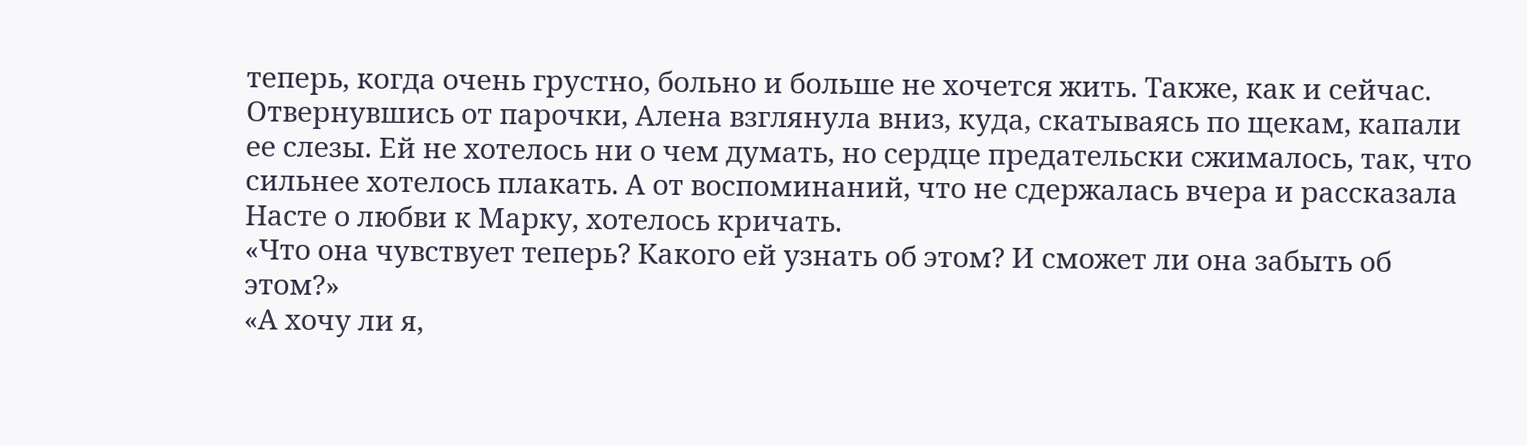теперь, когда очень грустно, больно и больше не хочется жить. Также, как и сейчас.
Отвернувшись от парочки, Алена взглянула вниз, куда, скатываясь по щекам, капали ее слезы. Ей не хотелось ни о чем думать, но сердце предательски сжималось, так, что сильнее хотелось плакать. А от воспоминаний, что не сдержалась вчера и рассказала Насте о любви к Марку, хотелось кричать.
«Что она чувствует теперь? Какого ей узнать об этом? И сможет ли она забыть об этом?»
«А хочу ли я,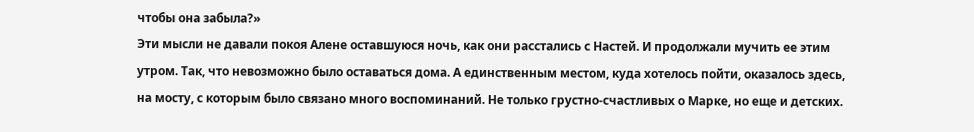чтобы она забыла?»
Эти мысли не давали покоя Алене оставшуюся ночь, как они расстались с Настей. И продолжали мучить ее этим утром. Так, что невозможно было оставаться дома. А единственным местом, куда хотелось пойти, оказалось здесь, на мосту, с которым было связано много воспоминаний. Не только грустно-счастливых о Марке, но еще и детских.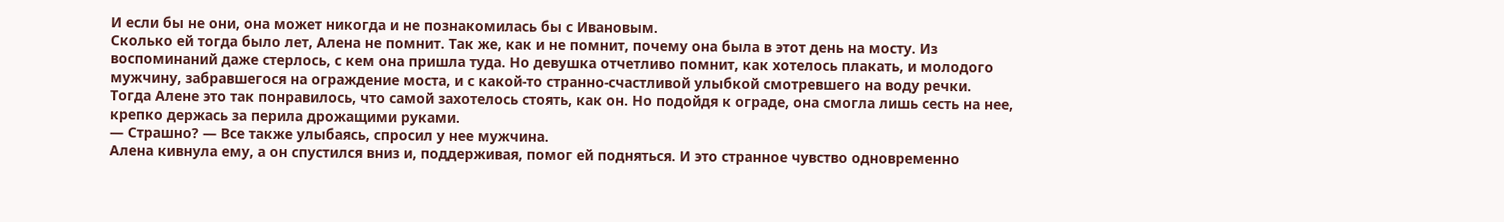И если бы не они, она может никогда и не познакомилась бы с Ивановым.
Сколько ей тогда было лет, Алена не помнит. Так же, как и не помнит, почему она была в этот день на мосту. Из воспоминаний даже стерлось, с кем она пришла туда. Но девушка отчетливо помнит, как хотелось плакать, и молодого мужчину, забравшегося на ограждение моста, и с какой-то странно-счастливой улыбкой смотревшего на воду речки.
Тогда Алене это так понравилось, что самой захотелось стоять, как он. Но подойдя к ограде, она смогла лишь сесть на нее, крепко держась за перила дрожащими руками.
— Страшно? — Все также улыбаясь, спросил у нее мужчина.
Алена кивнула ему, а он спустился вниз и, поддерживая, помог ей подняться. И это странное чувство одновременно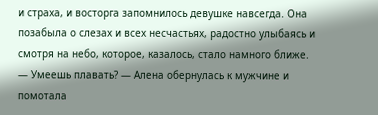и страха, и восторга запомнилось девушке навсегда. Она позабыла о слезах и всех несчастьях, радостно улыбаясь и смотря на небо, которое, казалось, стало намного ближе.
— Умеешь плавать? — Алена обернулась к мужчине и помотала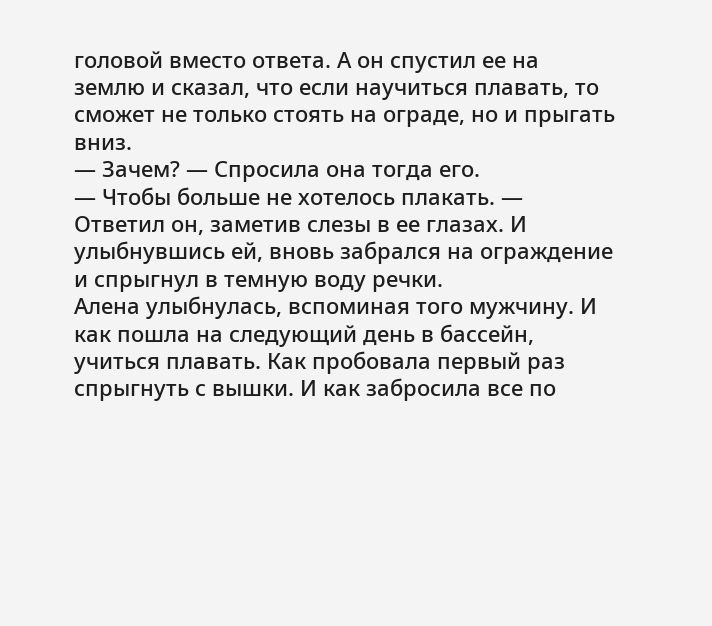головой вместо ответа. А он спустил ее на землю и сказал, что если научиться плавать, то сможет не только стоять на ограде, но и прыгать вниз.
— Зачем? — Спросила она тогда его.
— Чтобы больше не хотелось плакать. — Ответил он, заметив слезы в ее глазах. И улыбнувшись ей, вновь забрался на ограждение и спрыгнул в темную воду речки.
Алена улыбнулась, вспоминая того мужчину. И как пошла на следующий день в бассейн, учиться плавать. Как пробовала первый раз спрыгнуть с вышки. И как забросила все по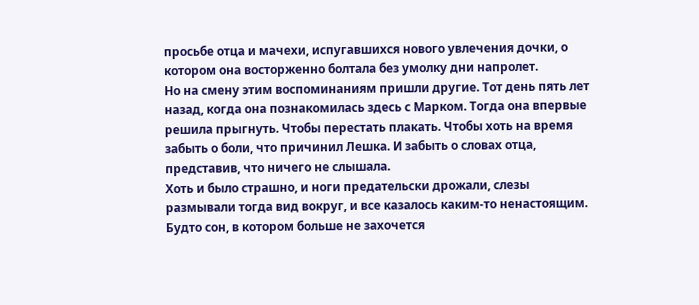просьбе отца и мачехи, испугавшихся нового увлечения дочки, о котором она восторженно болтала без умолку дни напролет.
Но на смену этим воспоминаниям пришли другие. Тот день пять лет назад, когда она познакомилась здесь с Марком. Тогда она впервые решила прыгнуть. Чтобы перестать плакать. Чтобы хоть на время забыть о боли, что причинил Лешка. И забыть о словах отца, представив, что ничего не слышала.
Хоть и было страшно, и ноги предательски дрожали, слезы размывали тогда вид вокруг, и все казалось каким-то ненастоящим. Будто сон, в котором больше не захочется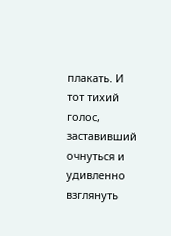плакать. И тот тихий голос, заставивший очнуться и удивленно взглянуть